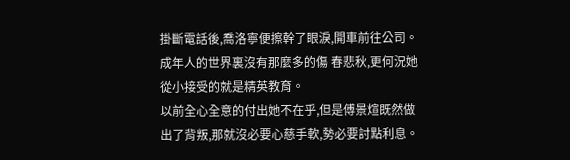掛斷電話後,喬洛寧便擦幹了眼淚,開車前往公司。
成年人的世界裏沒有那麼多的傷 春悲秋,更何況她從小接受的就是精英教育。
以前全心全意的付出她不在乎,但是傅景煊既然做出了背叛,那就沒必要心慈手軟,勢必要討點利息。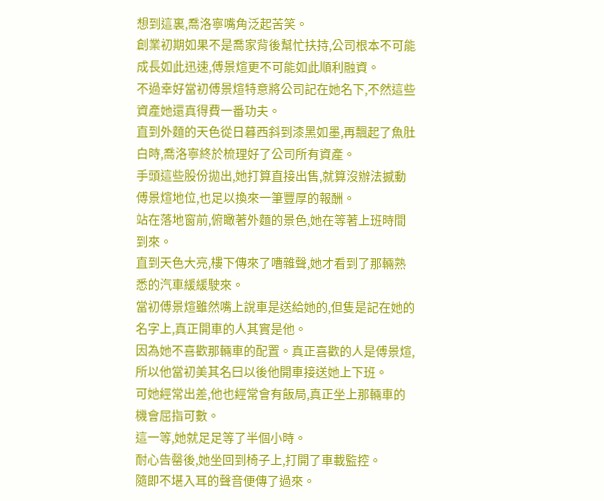想到這裏,喬洛寧嘴角泛起苦笑。
創業初期如果不是喬家背後幫忙扶持,公司根本不可能成長如此迅速,傅景煊更不可能如此順利融資。
不過幸好當初傅景煊特意將公司記在她名下,不然這些資產她還真得費一番功夫。
直到外麵的天色從日暮西斜到漆黑如墨,再飄起了魚肚白時,喬洛寧終於梳理好了公司所有資產。
手頭這些股份拋出,她打算直接出售,就算沒辦法撼動傅景煊地位,也足以換來一筆豐厚的報酬。
站在落地窗前,俯瞰著外麵的景色,她在等著上班時間到來。
直到天色大亮,樓下傳來了嘈雜聲,她才看到了那輛熟悉的汽車緩緩駛來。
當初傅景煊雖然嘴上說車是送給她的,但隻是記在她的名字上,真正開車的人其實是他。
因為她不喜歡那輛車的配置。真正喜歡的人是傅景煊,所以他當初美其名曰以後他開車接送她上下班。
可她經常出差,他也經常會有飯局,真正坐上那輛車的機會屈指可數。
這一等,她就足足等了半個小時。
耐心告罄後,她坐回到椅子上,打開了車載監控。
隨即不堪入耳的聲音便傳了過來。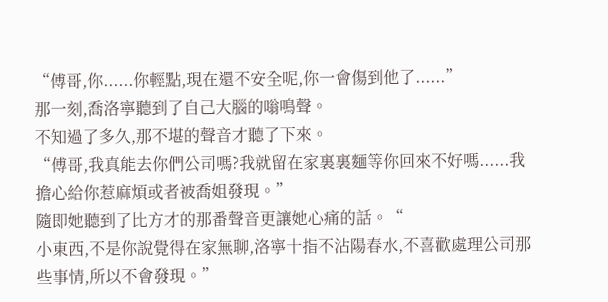“傅哥,你......你輕點,現在還不安全呢,你一會傷到他了......”
那一刻,喬洛寧聽到了自己大腦的嗡鳴聲。
不知過了多久,那不堪的聲音才聽了下來。
“傅哥,我真能去你們公司嗎?我就留在家裏裏麵等你回來不好嗎......我擔心給你惹麻煩或者被喬姐發現。”
隨即她聽到了比方才的那番聲音更讓她心痛的話。“
小東西,不是你說覺得在家無聊,洛寧十指不沾陽春水,不喜歡處理公司那些事情,所以不會發現。”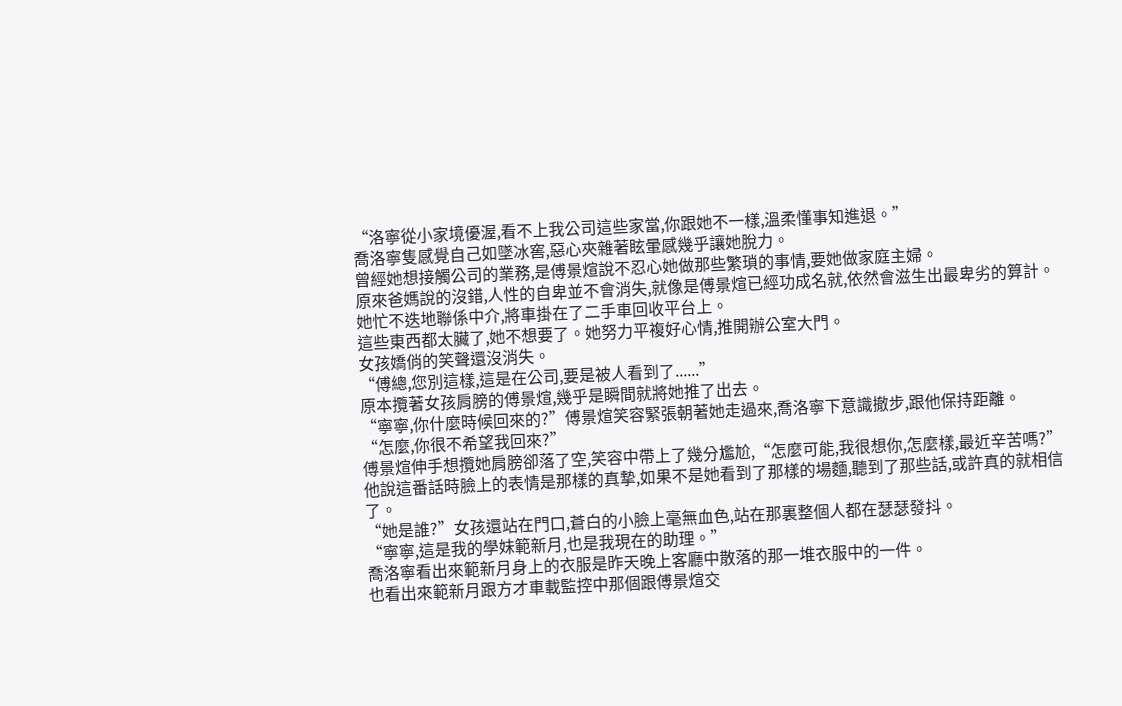“洛寧從小家境優渥,看不上我公司這些家當,你跟她不一樣,溫柔懂事知進退。”
喬洛寧隻感覺自己如墜冰窖,惡心夾雜著眩暈感幾乎讓她脫力。
曾經她想接觸公司的業務,是傅景煊說不忍心她做那些繁瑣的事情,要她做家庭主婦。
原來爸媽說的沒錯,人性的自卑並不會消失,就像是傅景煊已經功成名就,依然會滋生出最卑劣的算計。
她忙不迭地聯係中介,將車掛在了二手車回收平台上。
這些東西都太臟了,她不想要了。她努力平複好心情,推開辦公室大門。
女孩嬌俏的笑聲還沒消失。
“傅總,您別這樣,這是在公司,要是被人看到了......”
原本攬著女孩肩膀的傅景煊,幾乎是瞬間就將她推了出去。
“寧寧,你什麼時候回來的?”傅景煊笑容緊張朝著她走過來,喬洛寧下意識撤步,跟他保持距離。
“怎麼,你很不希望我回來?”
傅景煊伸手想攬她肩膀卻落了空,笑容中帶上了幾分尷尬,“怎麼可能,我很想你,怎麼樣,最近辛苦嗎?”
他說這番話時臉上的表情是那樣的真摯,如果不是她看到了那樣的場麵,聽到了那些話,或許真的就相信了。
“她是誰?”女孩還站在門口,蒼白的小臉上毫無血色,站在那裏整個人都在瑟瑟發抖。
“寧寧,這是我的學妹範新月,也是我現在的助理。”
喬洛寧看出來範新月身上的衣服是昨天晚上客廳中散落的那一堆衣服中的一件。
也看出來範新月跟方才車載監控中那個跟傅景煊交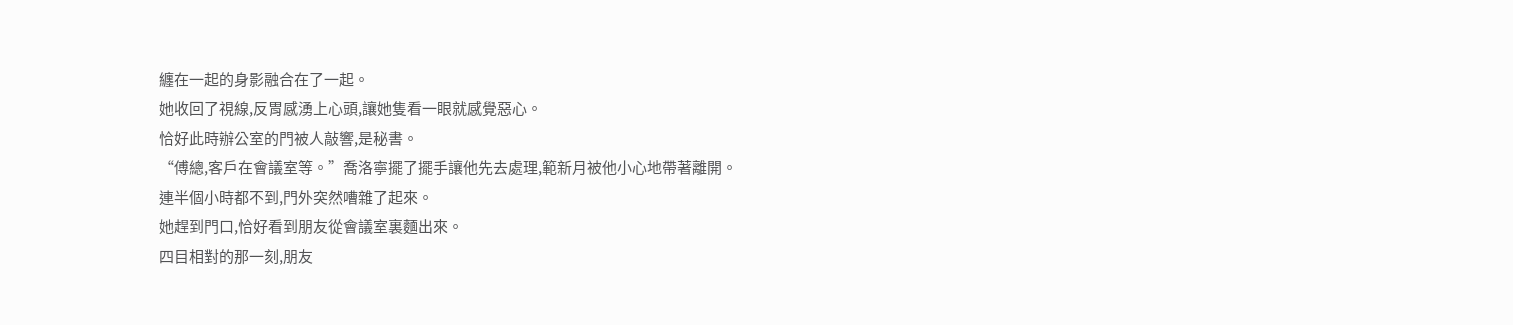纏在一起的身影融合在了一起。
她收回了視線,反胃感湧上心頭,讓她隻看一眼就感覺惡心。
恰好此時辦公室的門被人敲響,是秘書。
“傅總,客戶在會議室等。”喬洛寧擺了擺手讓他先去處理,範新月被他小心地帶著離開。
連半個小時都不到,門外突然嘈雜了起來。
她趕到門口,恰好看到朋友從會議室裏麵出來。
四目相對的那一刻,朋友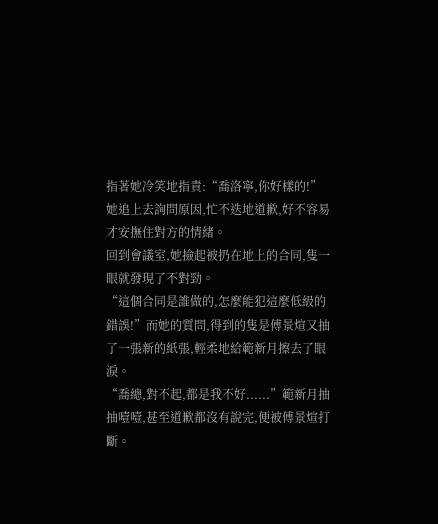指著她冷笑地指責:“喬洛寧,你好樣的!”她追上去詢問原因,忙不迭地道歉,好不容易才安撫住對方的情緒。
回到會議室,她撿起被扔在地上的合同,隻一眼就發現了不對勁。
“這個合同是誰做的,怎麼能犯這麼低級的錯誤!”而她的質問,得到的隻是傅景煊又抽了一張新的紙張,輕柔地給範新月擦去了眼淚。
“喬總,對不起,都是我不好......”範新月抽抽噎噎,甚至道歉都沒有說完,便被傅景煊打斷。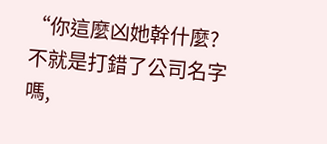“你這麼凶她幹什麼?不就是打錯了公司名字嗎,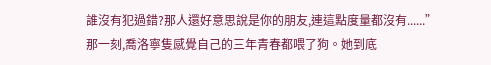誰沒有犯過錯?那人還好意思說是你的朋友,連這點度量都沒有......”
那一刻,喬洛寧隻感覺自己的三年青春都喂了狗。她到底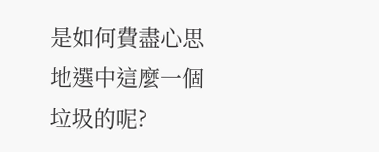是如何費盡心思地選中這麼一個垃圾的呢?